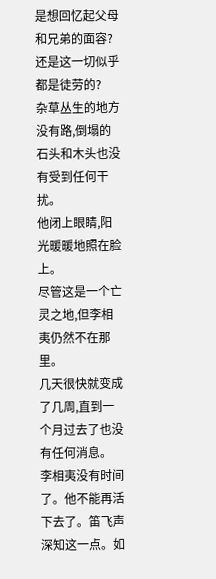是想回忆起父母和兄弟的面容?还是这一切似乎都是徒劳的?
杂草丛生的地方没有路,倒塌的石头和木头也没有受到任何干扰。
他闭上眼睛,阳光暖暖地照在脸上。
尽管这是一个亡灵之地,但李相夷仍然不在那里。
几天很快就变成了几周,直到一个月过去了也没有任何消息。
李相夷没有时间了。他不能再活下去了。笛飞声深知这一点。如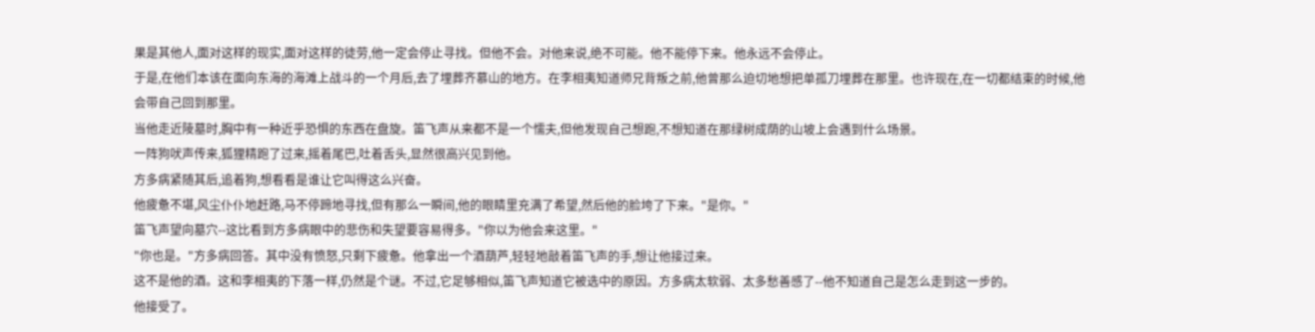果是其他人,面对这样的现实,面对这样的徒劳,他一定会停止寻找。但他不会。对他来说,绝不可能。他不能停下来。他永远不会停止。
于是,在他们本该在面向东海的海滩上战斗的一个月后,去了埋葬齐慕山的地方。在李相夷知道师兄背叛之前,他曾那么迫切地想把单孤刀埋葬在那里。也许现在,在一切都结束的时候,他会带自己回到那里。
当他走近陵墓时,胸中有一种近乎恐惧的东西在盘旋。笛飞声从来都不是一个懦夫,但他发现自己想跑,不想知道在那绿树成荫的山坡上会遇到什么场景。
一阵狗吠声传来,狐狸精跑了过来,摇着尾巴,吐着舌头,显然很高兴见到他。
方多病紧随其后,追着狗,想看看是谁让它叫得这么兴奋。
他疲惫不堪,风尘仆仆地赶路,马不停蹄地寻找,但有那么一瞬间,他的眼睛里充满了希望,然后他的脸垮了下来。"是你。"
笛飞声望向墓穴--这比看到方多病眼中的悲伤和失望要容易得多。"你以为他会来这里。"
"你也是。"方多病回答。其中没有愤怒,只剩下疲惫。他拿出一个酒葫芦,轻轻地敲着笛飞声的手,想让他接过来。
这不是他的酒。这和李相夷的下落一样,仍然是个谜。不过,它足够相似,笛飞声知道它被选中的原因。方多病太软弱、太多愁善感了--他不知道自己是怎么走到这一步的。
他接受了。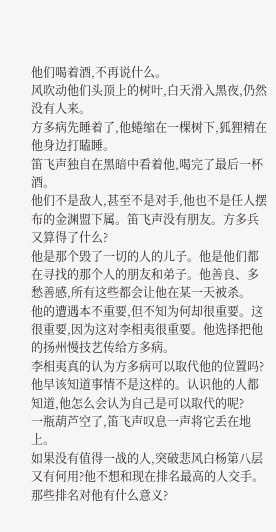他们喝着酒,不再说什么。
风吹动他们头顶上的树叶,白天滑入黑夜,仍然没有人来。
方多病先睡着了,他蜷缩在一棵树下,狐狸精在他身边打瞌睡。
笛飞声独自在黑暗中看着他,喝完了最后一杯酒。
他们不是敌人,甚至不是对手,他也不是任人摆布的金渊盟下属。笛飞声没有朋友。方多兵又算得了什么?
他是那个毁了一切的人的儿子。他是他们都在寻找的那个人的朋友和弟子。他善良、多愁善感,所有这些都会让他在某一天被杀。
他的遭遇本不重要,但不知为何却很重要。这很重要,因为这对李相夷很重要。他选择把他的扬州慢技艺传给方多病。
李相夷真的认为方多病可以取代他的位置吗?他早该知道事情不是这样的。认识他的人都知道,他怎么会认为自己是可以取代的呢?
一瓶葫芦空了,笛飞声叹息一声将它丢在地上。
如果没有值得一战的人,突破悲风白杨第八层又有何用?他不想和现在排名最高的人交手。那些排名对他有什么意义?